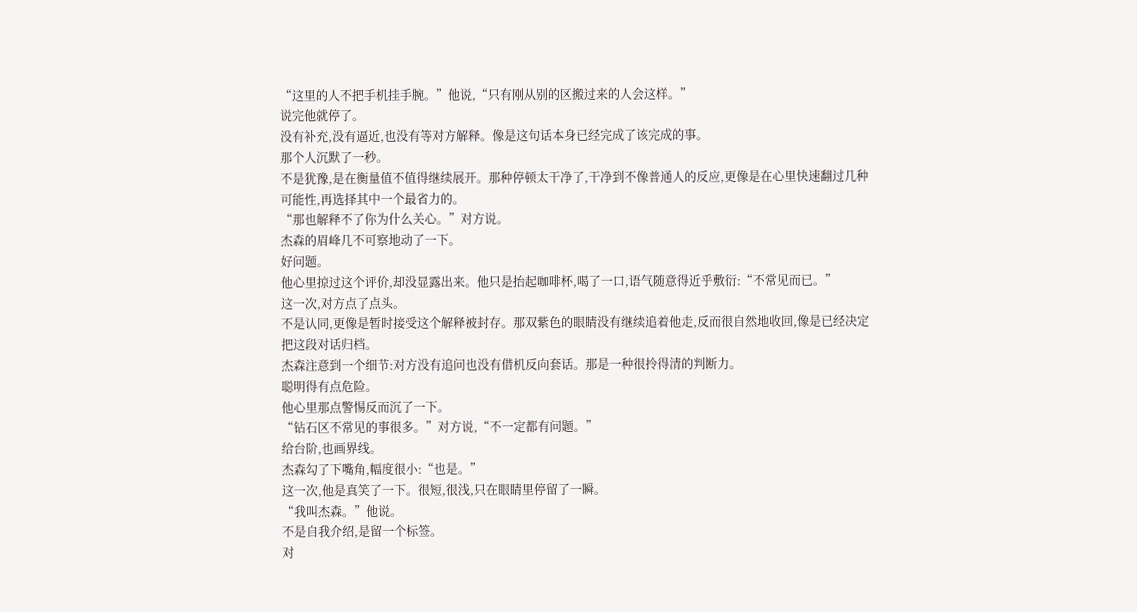“这里的人不把手机挂手腕。”他说,“只有刚从别的区搬过来的人会这样。”
说完他就停了。
没有补充,没有逼近,也没有等对方解释。像是这句话本身已经完成了该完成的事。
那个人沉默了一秒。
不是犹豫,是在衡量值不值得继续展开。那种停顿太干净了,干净到不像普通人的反应,更像是在心里快速翻过几种可能性,再选择其中一个最省力的。
“那也解释不了你为什么关心。”对方说。
杰森的眉峰几不可察地动了一下。
好问题。
他心里掠过这个评价,却没显露出来。他只是抬起咖啡杯,喝了一口,语气随意得近乎敷衍:“不常见而已。”
这一次,对方点了点头。
不是认同,更像是暂时接受这个解释被封存。那双紫色的眼睛没有继续追着他走,反而很自然地收回,像是已经决定把这段对话归档。
杰森注意到一个细节:对方没有追问也没有借机反向套话。那是一种很拎得清的判断力。
聪明得有点危险。
他心里那点警惕反而沉了一下。
“钻石区不常见的事很多。”对方说,“不一定都有问题。”
给台阶,也画界线。
杰森勾了下嘴角,幅度很小:“也是。”
这一次,他是真笑了一下。很短,很浅,只在眼睛里停留了一瞬。
“我叫杰森。”他说。
不是自我介绍,是留一个标签。
对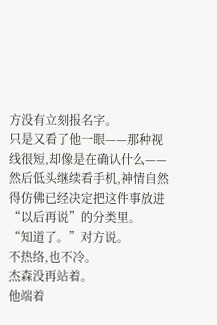方没有立刻报名字。
只是又看了他一眼——那种视线很短,却像是在确认什么——然后低头继续看手机,神情自然得仿佛已经决定把这件事放进“以后再说”的分类里。
“知道了。”对方说。
不热络,也不冷。
杰森没再站着。
他端着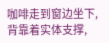咖啡走到窗边坐下,背靠着实体支撑,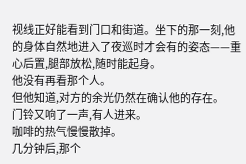视线正好能看到门口和街道。坐下的那一刻,他的身体自然地进入了夜巡时才会有的姿态——重心后置,腿部放松,随时能起身。
他没有再看那个人。
但他知道,对方的余光仍然在确认他的存在。
门铃又响了一声,有人进来。
咖啡的热气慢慢散掉。
几分钟后,那个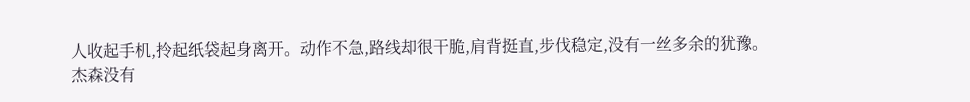人收起手机,拎起纸袋起身离开。动作不急,路线却很干脆,肩背挺直,步伐稳定,没有一丝多余的犹豫。
杰森没有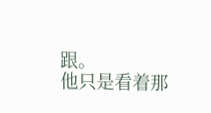跟。
他只是看着那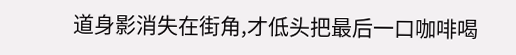道身影消失在街角,才低头把最后一口咖啡喝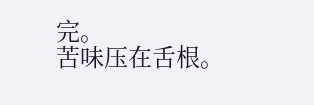完。
苦味压在舌根。